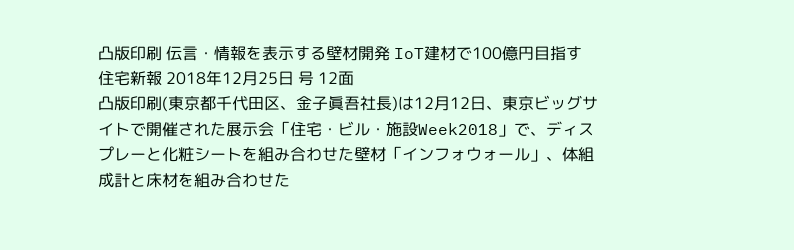凸版印刷 伝言・情報を表示する壁材開発 IoT建材で100億円目指す
住宅新報 2018年12月25日 号 12面
凸版印刷(東京都千代田区、金子眞吾社長)は12月12日、東京ビッグサイトで開催された展示会「住宅・ビル・施設Week2018」で、ディスプレーと化粧シートを組み合わせた壁材「インフォウォール」、体組成計と床材を組み合わせた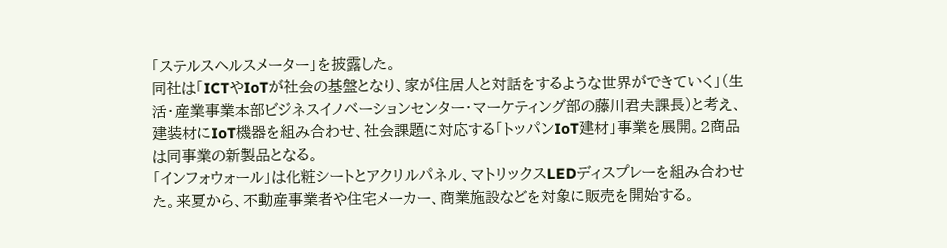「ステルスヘルスメーター」を披露した。
同社は「ICTやIoTが社会の基盤となり、家が住居人と対話をするような世界ができていく」(生活・産業事業本部ビジネスイノベーションセンター・マーケティング部の藤川君夫課長)と考え、建装材にIoT機器を組み合わせ、社会課題に対応する「トッパンIoT建材」事業を展開。2商品は同事業の新製品となる。
「インフォウォール」は化粧シートとアクリルパネル、マトリックスLEDディスプレーを組み合わせた。来夏から、不動産事業者や住宅メーカー、商業施設などを対象に販売を開始する。